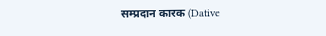सम्प्रदान कारक (Dative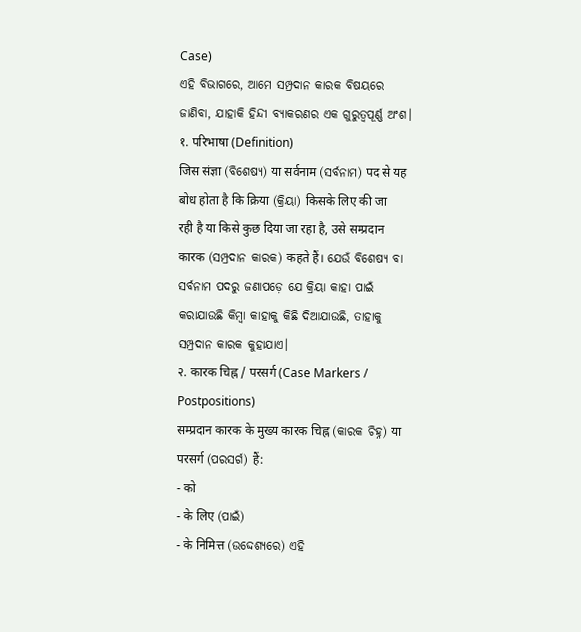Case)
ଏହି ବିଭାଗରେ, ଆମେ ସମ୍ପ୍ରଦାନ କାରକ ବିଷୟରେ ଜାଣିବା, ଯାହାକି ହିନ୍ଦୀ ବ୍ୟାକରଣର ଏକ ଗୁରୁତ୍ୱପୂର୍ଣ୍ଣ ଅଂଶ।
१. परिभाषा (Definition)
जिस संज्ञा (ବିଶେଷ୍ୟ) या सर्वनाम (ସର୍ବନାମ) पद से यह बोध होता है कि क्रिया (କ୍ରିୟା) किसके लिए की जा रही है या किसे कुछ दिया जा रहा है, उसे सम्प्रदान कारक (ସମ୍ପ୍ରଦାନ କାରକ) कहते हैं। ଯେଉଁ ବିଶେଷ୍ୟ ବା ସର୍ବନାମ ପଦରୁ ଜଣାପଡ଼େ ଯେ କ୍ରିୟା କାହା ପାଇଁ କରାଯାଉଛି କିମ୍ବା କାହାକୁ କିଛି ଦିଆଯାଉଛି, ତାହାକୁ ସମ୍ପ୍ରଦାନ କାରକ କୁହାଯାଏ।
२. कारक चिह्न / परसर्ग (Case Markers / Postpositions)
सम्प्रदान कारक के मुख्य कारक चिह्न (କାରକ ଚିହ୍ନ) या परसर्ग (ପରସର୍ଗ) हैं:
- को
- के लिए (ପାଇଁ)
- के निमित्त (ଉଦ୍ଦେଶ୍ୟରେ) ଏହି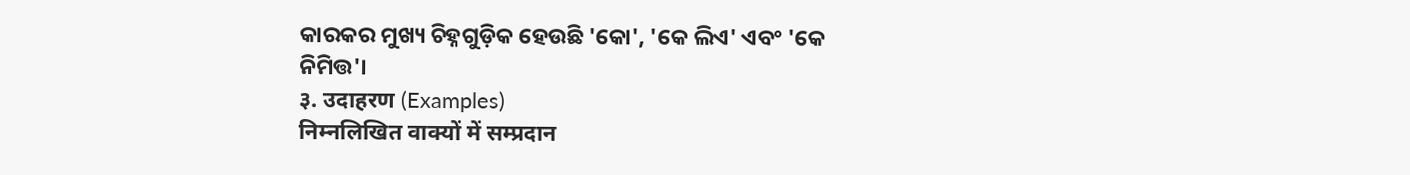କାରକର ମୁଖ୍ୟ ଚିହ୍ନଗୁଡ଼ିକ ହେଉଛି 'କୋ', 'କେ ଲିଏ' ଏବଂ 'କେ ନିମିତ୍ତ'।
३. उदाहरण (Examples)
निम्नलिखित वाक्यों में सम्प्रदान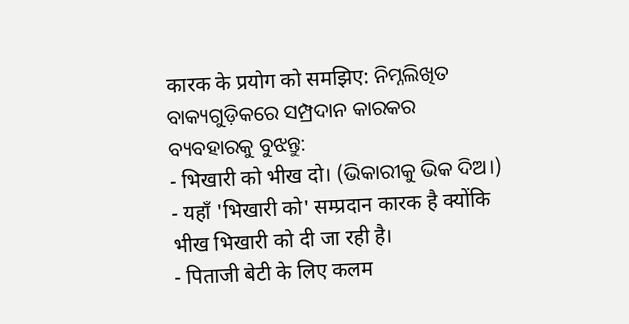कारक के प्रयोग को समझिए: ନିମ୍ନଲିଖିତ ବାକ୍ୟଗୁଡ଼ିକରେ ସମ୍ପ୍ରଦାନ କାରକର ବ୍ୟବହାରକୁ ବୁଝନ୍ତୁ:
- भिखारी को भीख दो। (ଭିକାରୀକୁ ଭିକ ଦିଅ।)
- यहाँ 'भिखारी को' सम्प्रदान कारक है क्योंकि भीख भिखारी को दी जा रही है।
- पिताजी बेटी के लिए कलम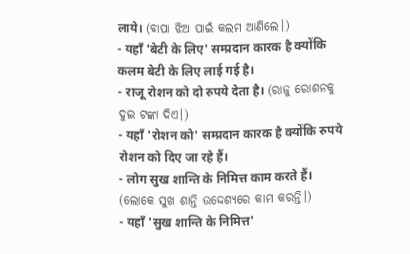लाये। (ବାପା ଝିଅ ପାଇଁ କଲମ ଆଣିଲେ।)
- यहाँ 'बेटी के लिए' सम्प्रदान कारक है क्योंकि कलम बेटी के लिए लाई गई है।
- राजू रोशन को दो रुपये देता है। (ରାଜୁ ରୋଶନକୁ ଦୁଇ ଟଙ୍କା ଦିଏ।)
- यहाँ 'रोशन को' सम्प्रदान कारक है क्योंकि रुपये रोशन को दिए जा रहे हैं।
- लोग सुख शान्ति के निमित्त काम करते हैं। (ଲୋକେ ସୁଖ ଶାନ୍ତି ଉଦ୍ଦେଶ୍ୟରେ କାମ କରନ୍ତି।)
- यहाँ 'सुख शान्ति के निमित्त'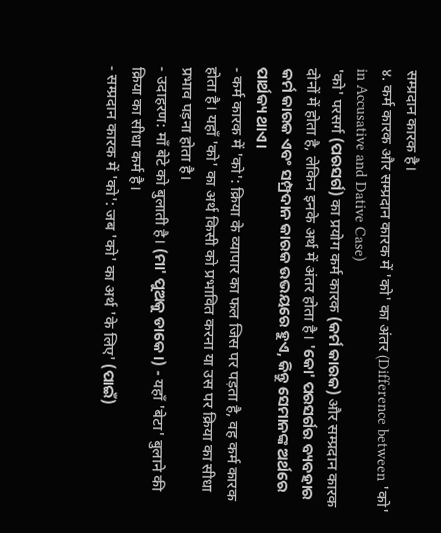सम्प्रदान कारक है।
४. कर्म कारक और सम्प्रदान कारक में 'को' का अंतर (Difference between 'को' in Accusative and Dative Case)
'को' परसर्ग (ପରସର୍ଗ) का प्रयोग कर्म कारक (କର୍ମ କାରକ) और सम्प्रदान कारक दोनों में होता है, लेकिन इनके अर्थ में अंतर होता है। 'କୋ' ପରସର୍ଗର ବ୍ୟବହାର କର୍ମ କାରକ ଏବଂ ସମ୍ପ୍ରଦାନ କାରକ ଉଭୟରେ ହୁଏ, କିନ୍ତୁ ସେମାନଙ୍କ ଅର୍ଥରେ ପାର୍ଥକ୍ୟ ଥାଏ।
- कर्म कारक में 'को': क्रिया के व्यापार का फल जिस पर पड़ता है, वह कर्म कारक होता है। यहाँ 'को' का अर्थ किसी को प्रभावित करना या उस पर क्रिया का सीधा प्रभाव पड़ना होता है।
- उदाहरण: माँ बेटे को बुलाती है। (ମା' ପୁଅକୁ ଡାକେ।) - यहाँ 'बेटा' बुलाने की क्रिया का सीधा कर्म है।
- सम्प्रदान कारक में 'को': जब 'को' का अर्थ 'के लिए' (ପାଇଁ)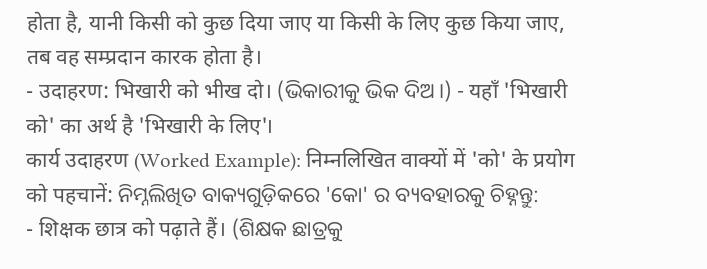होता है, यानी किसी को कुछ दिया जाए या किसी के लिए कुछ किया जाए, तब वह सम्प्रदान कारक होता है।
- उदाहरण: भिखारी को भीख दो। (ଭିକାରୀକୁ ଭିକ ଦିଅ।) - यहाँ 'भिखारी को' का अर्थ है 'भिखारी के लिए'।
कार्य उदाहरण (Worked Example): निम्नलिखित वाक्यों में 'को' के प्रयोग को पहचानें: ନିମ୍ନଲିଖିତ ବାକ୍ୟଗୁଡ଼ିକରେ 'କୋ' ର ବ୍ୟବହାରକୁ ଚିହ୍ନନ୍ତୁ:
- शिक्षक छात्र को पढ़ाते हैं। (ଶିକ୍ଷକ ଛାତ୍ରକୁ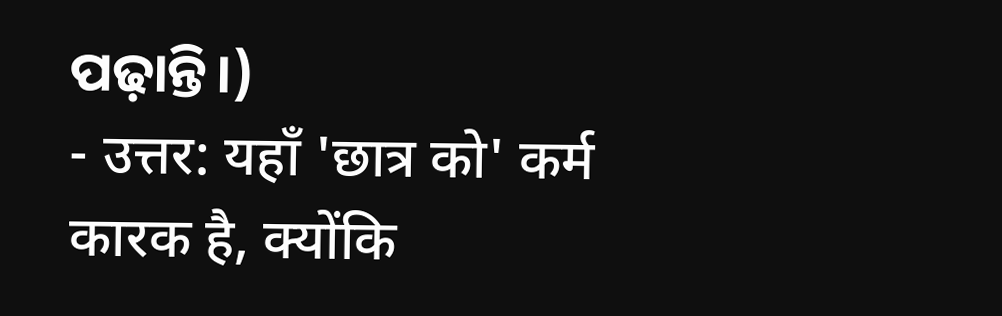ପଢ଼ାନ୍ତି।)
- उत्तर: यहाँ 'छात्र को' कर्म कारक है, क्योंकि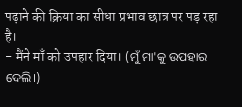पढ़ाने की क्रिया का सीधा प्रभाव छात्र पर पड़ रहा है।
- मैंने माँ को उपहार दिया। (ମୁଁ ମା'କୁ ଉପହାର ଦେଲି।)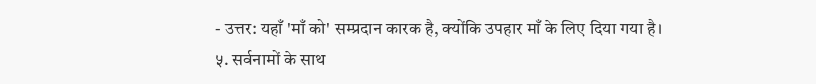- उत्तर: यहाँ 'माँ को' सम्प्रदान कारक है, क्योंकि उपहार माँ के लिए दिया गया है।
५. सर्वनामों के साथ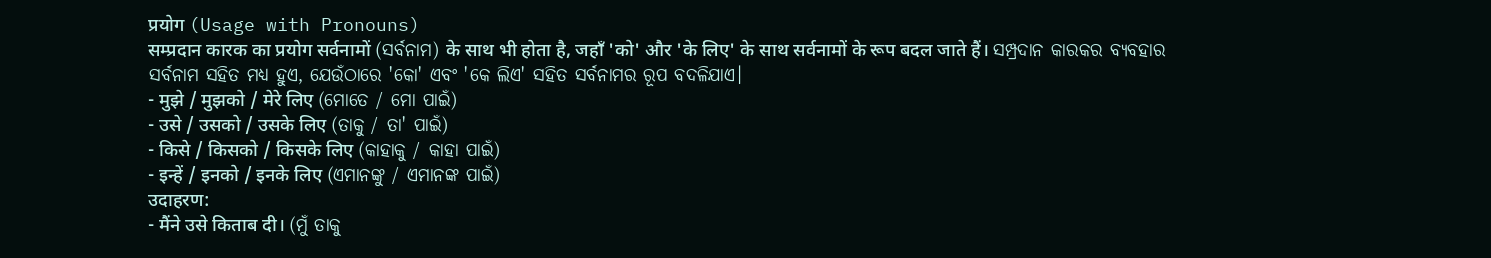प्रयोग (Usage with Pronouns)
सम्प्रदान कारक का प्रयोग सर्वनामों (ସର୍ବନାମ) के साथ भी होता है, जहाँ 'को' और 'के लिए' के साथ सर्वनामों के रूप बदल जाते हैं। ସମ୍ପ୍ରଦାନ କାରକର ବ୍ୟବହାର ସର୍ବନାମ ସହିତ ମଧ୍ୟ ହୁଏ, ଯେଉଁଠାରେ 'କୋ' ଏବଂ 'କେ ଲିଏ' ସହିତ ସର୍ବନାମର ରୂପ ବଦଳିଯାଏ।
- मुझे / मुझको / मेरे लिए (ମୋତେ / ମୋ ପାଇଁ)
- उसे / उसको / उसके लिए (ତାକୁ / ତା' ପାଇଁ)
- किसे / किसको / किसके लिए (କାହାକୁ / କାହା ପାଇଁ)
- इन्हें / इनको / इनके लिए (ଏମାନଙ୍କୁ / ଏମାନଙ୍କ ପାଇଁ)
उदाहरण:
- मैंने उसे किताब दी। (ମୁଁ ତାକୁ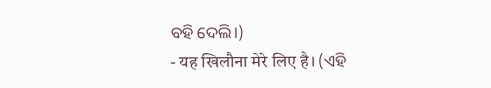ବହି ଦେଲି।)
- यह खिलौना मेरे लिए है। (ଏହି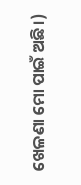ଖେଳଣା ମୋ ପାଇଁ ଅଛି।)